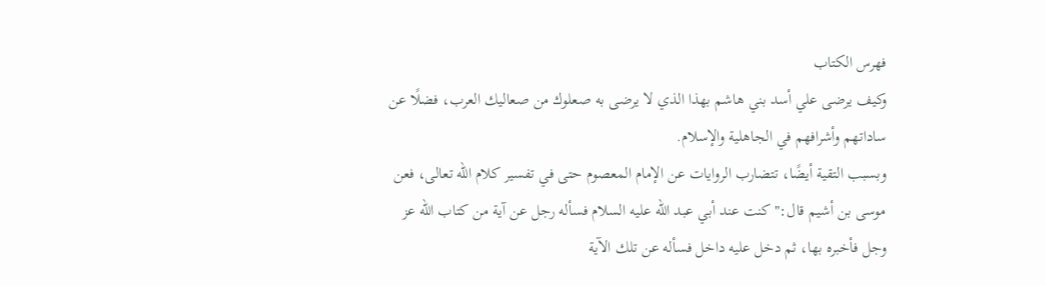فهرس الكتاب
وكيف يرضى علي أسد بني هاشم بهذا الذي لا يرضى به صعلوك من صعاليك العرب، فضلًا عن ساداتهم وأشرافهم في الجاهلية والإسلام.
وبسبب التقية أيضًا، تتضارب الروايات عن الإمام المعصوم حتى في تفسير كلام الله تعالى، فعن موسى بن أشيم قال:"كنت عند أبي عبد الله عليه السلام فسأله رجل عن آية من كتاب الله عز وجل فأخبره بها، ثم دخل عليه داخل فسأله عن تلك الآية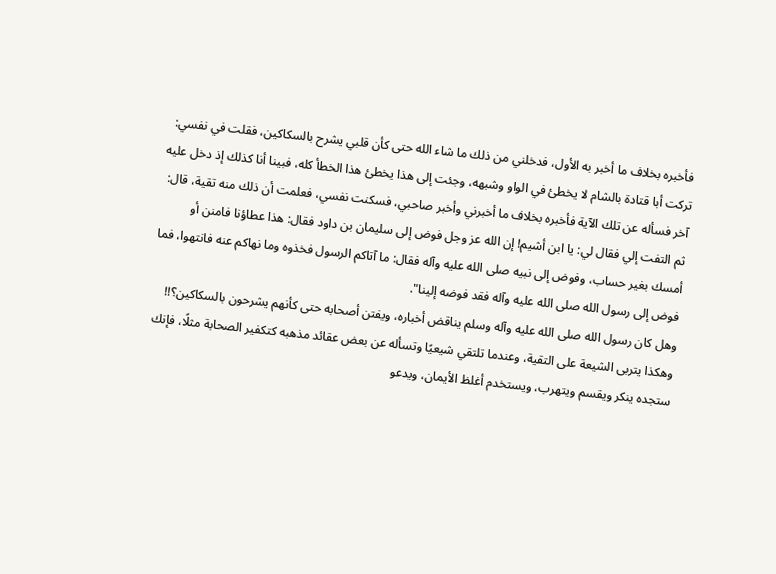فأخبره بخلاف ما أخبر به الأول، فدخلني من ذلك ما شاء الله حتى كأن قلبي يشرح بالسكاكين، فقلت في نفسي: تركت أبا قتادة بالشام لا يخطئ في الواو وشبهه، وجئت إلى هذا يخطئ هذا الخطأ كله، فبينا أنا كذلك إذ دخل عليه آخر فسأله عن تلك الآية فأخبره بخلاف ما أخبرني وأخبر صاحبي، فسكنت نفسي، فعلمت أن ذلك منه تقية، قال: ثم التفت إلي فقال لي: يا ابن أشيم! إن الله عز وجل فوض إلى سليمان بن داود فقال: هذا عطاؤنا فامنن أو أمسك بغير حساب، وفوض إلى نبيه صلى الله عليه وآله فقال: ما آتاكم الرسول فخذوه وما نهاكم عنه فانتهوا، فما فوض إلى رسول الله صلى الله عليه وآله فقد فوضه إلينا".
وهل كان رسول الله صلى الله عليه وآله وسلم يناقض أخباره، ويفتن أصحابه حتى كأنهم يشرحون بالسكاكين؟!!
وهكذا يتربى الشيعة على التقية، وعندما تلتقي شيعيًا وتسأله عن بعض عقائد مذهبه كتكفير الصحابة مثلًا، فإنك ستجده ينكر ويقسم ويتهرب، ويستخدم أغلظ الأيمان، ويدعو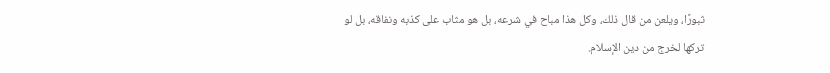ثبورًا، ويلعن من قال ذلك، وكل هذا مباح في شرعه، بل هو مثاب على كذبه ونفاقه، بل لو تركها لخرج من دين الإسلام.